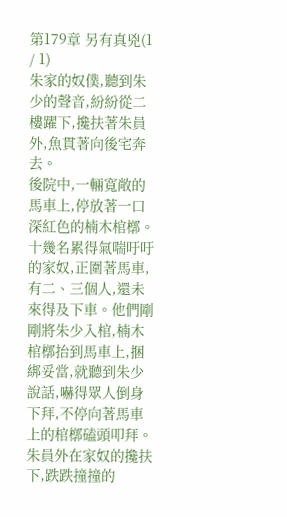第179章 另有真兇(1 / 1)
朱家的奴僕,聽到朱少的聲音,紛紛從二樓躍下,攙扶著朱員外,魚貫著向後宅奔去。
後院中,一輛寬敞的馬車上,停放著一口深紅色的楠木棺槨。十幾名累得氣喘吁吁的家奴,正圍著馬車,有二、三個人,還未來得及下車。他們剛剛將朱少入棺,楠木棺槨抬到馬車上,捆綁妥當,就聽到朱少說話,嚇得眾人倒身下拜,不停向著馬車上的棺槨磕頭叩拜。
朱員外在家奴的攙扶下,跌跌撞撞的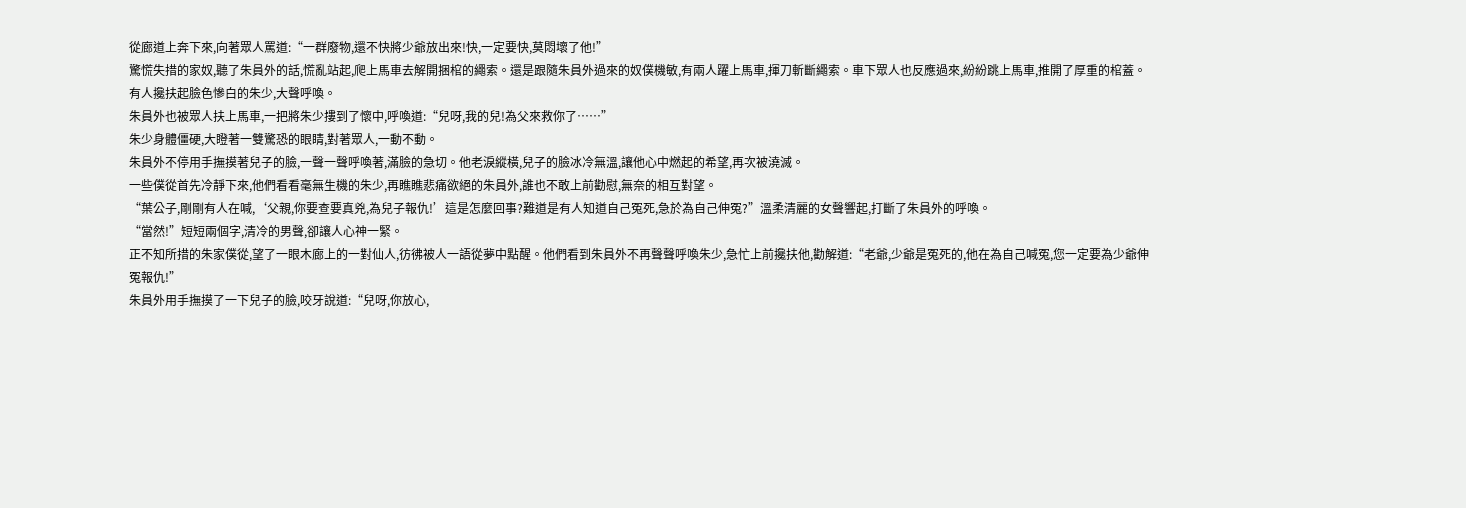從廊道上奔下來,向著眾人罵道:“一群廢物,還不快將少爺放出來!快,一定要快,莫悶壞了他!”
驚慌失措的家奴,聽了朱員外的話,慌亂站起,爬上馬車去解開捆棺的繩索。還是跟隨朱員外過來的奴僕機敏,有兩人躍上馬車,揮刀斬斷繩索。車下眾人也反應過來,紛紛跳上馬車,推開了厚重的棺蓋。
有人攙扶起臉色慘白的朱少,大聲呼喚。
朱員外也被眾人扶上馬車,一把將朱少摟到了懷中,呼喚道:“兒呀,我的兒!為父來救你了……”
朱少身體僵硬,大瞪著一雙驚恐的眼睛,對著眾人,一動不動。
朱員外不停用手撫摸著兒子的臉,一聲一聲呼喚著,滿臉的急切。他老淚縱橫,兒子的臉冰冷無溫,讓他心中燃起的希望,再次被澆滅。
一些僕從首先冷靜下來,他們看看毫無生機的朱少,再瞧瞧悲痛欲絕的朱員外,誰也不敢上前勸慰,無奈的相互對望。
“葉公子,剛剛有人在喊,‘父親,你要查要真兇,為兒子報仇!’這是怎麼回事?難道是有人知道自己冤死,急於為自己伸冤?”溫柔清麗的女聲響起,打斷了朱員外的呼喚。
“當然!”短短兩個字,清冷的男聲,卻讓人心神一緊。
正不知所措的朱家僕從,望了一眼木廊上的一對仙人,彷彿被人一語從夢中點醒。他們看到朱員外不再聲聲呼喚朱少,急忙上前攙扶他,勸解道:“老爺,少爺是冤死的,他在為自己喊冤,您一定要為少爺伸冤報仇!”
朱員外用手撫摸了一下兒子的臉,咬牙說道:“兒呀,你放心,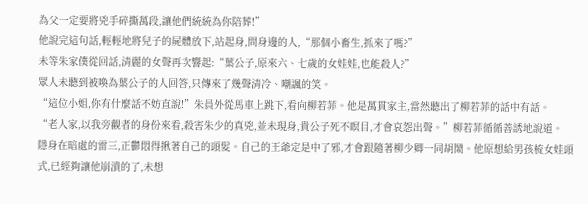為父一定要將兇手碎撕萬段,讓他們統統為你陪葬!”
他說完這句話,輕輕地將兒子的屍體放下,站起身,問身邊的人,“那個小畜生,抓來了嗎?”
未等朱家僕從回話,清麗的女聲再次響起:“葉公子,原來六、七歲的女娃娃,也能殺人?”
眾人未聽到被喚為葉公子的人回答,只傳來了幾聲清冷、嘲諷的笑。
“這位小姐,你有什麼話不妨直說!”朱員外從馬車上跳下,看向柳若菲。他是萬貫家主,當然聽出了柳若菲的話中有話。
“老人家,以我旁觀者的身份來看,殺害朱少的真兇,並未現身,貴公子死不瞑目,才會哀怨出聲。”柳若菲循循善誘地說道。
隱身在暗處的雷三,正鬱悶得揪著自己的頭髮。自己的王爺定是中了邪,才會跟隨著柳少卿一同胡鬧。他原想給男孩梳女娃頭式,已經夠讓他崩潰的了,未想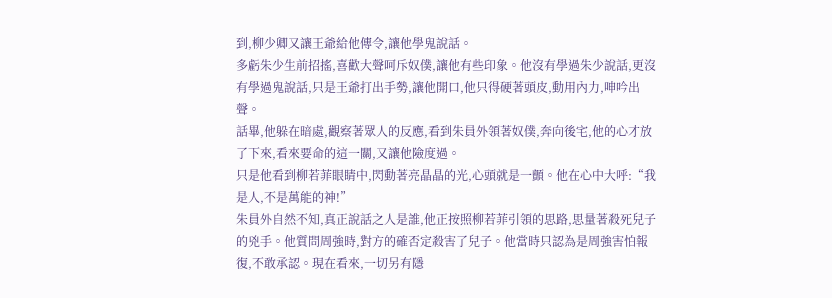到,柳少卿又讓王爺給他傳令,讓他學鬼說話。
多虧朱少生前招搖,喜歡大聲呵斥奴僕,讓他有些印象。他沒有學過朱少說話,更沒有學過鬼說話,只是王爺打出手勢,讓他開口,他只得硬著頭皮,動用內力,呻吟出聲。
話畢,他躲在暗處,觀察著眾人的反應,看到朱員外領著奴僕,奔向後宅,他的心才放了下來,看來要命的這一關,又讓他險度過。
只是他看到柳若菲眼睛中,閃動著亮晶晶的光,心頭就是一顫。他在心中大呼:“我是人,不是萬能的神!”
朱員外自然不知,真正說話之人是誰,他正按照柳若菲引領的思路,思量著殺死兒子的兇手。他質問周強時,對方的確否定殺害了兒子。他當時只認為是周強害怕報復,不敢承認。現在看來,一切另有隱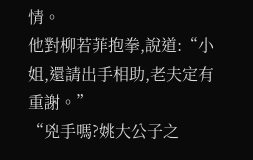情。
他對柳若菲抱拳,說道:“小姐,還請出手相助,老夫定有重謝。”
“兇手嗎?姚大公子之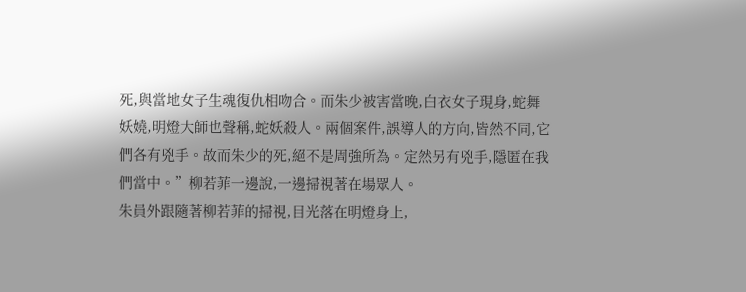死,與當地女子生魂復仇相吻合。而朱少被害當晚,白衣女子現身,蛇舞妖嬈,明燈大師也聲稱,蛇妖殺人。兩個案件,誤導人的方向,皆然不同,它們各有兇手。故而朱少的死,絕不是周強所為。定然另有兇手,隱匿在我們當中。”柳若菲一邊說,一邊掃視著在場眾人。
朱員外跟隨著柳若菲的掃視,目光落在明燈身上,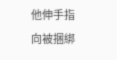他伸手指向被捆綁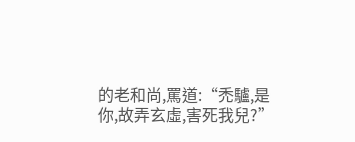的老和尚,罵道:“禿驢,是你,故弄玄虛,害死我兒?”